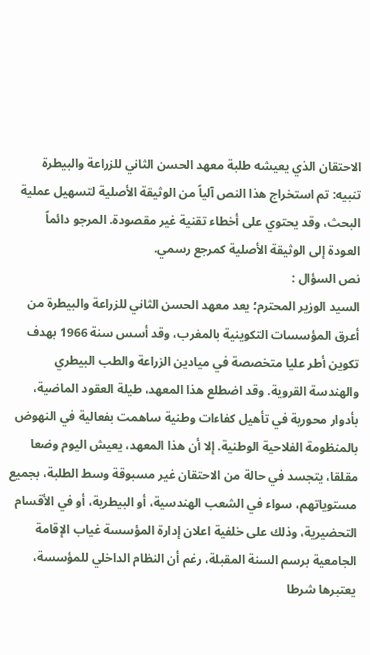الاحتقان الذي يعيشه طلبة معهد الحسن الثاني للزراعة والبيطرة
تنبيه: تم استخراج هذا النص آلياً من الوثيقة الأصلية لتسهيل عملية البحث، وقد يحتوي على أخطاء تقنية غير مقصودة. المرجو دائماً العودة إلى الوثيقة الأصلية كمرجع رسمي.
نص السؤال :
السيد الوزير المحترم؛ يعد معهد الحسن الثاني للزراعة والبيطرة من أعرق المؤسسات التكوينية بالمغرب، وقد أسس سنة 1966 بهدف تكوين أطر عليا متخصصة في ميادين الزراعة والطب البيطري والهندسة القروية. وقد اضطلع هذا المعهد، طيلة العقود الماضية، بأدوار محورية في تأهيل كفاءات وطنية ساهمت بفعالية في النهوض بالمنظومة الفلاحية الوطنية. إلا أن هذا المعهد، يعيش اليوم وضعا مقلقا، يتجسد في حالة من الاحتقان غير مسبوقة وسط الطلبة، بجميع مستوياتهم، سواء في الشعب الهندسية، أو البيطرية، أو في الأقسام التحضيرية، وذلك على خلفية اعلان إدارة المؤسسة غياب الإقامة الجامعية برسم السنة المقبلة، رغم أن النظام الداخلي للمؤسسة، يعتبرها شرطا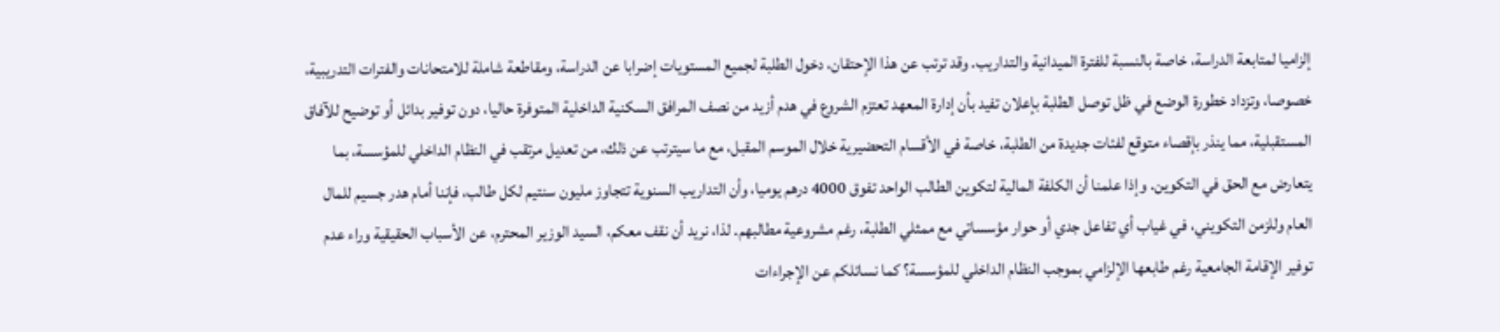إلزاميا لمتابعة الدراسة، خاصة بالنسبة للفترة الميدانية والتداريب. وقد ترتب عن هذا الإحتقان، دخول الطلبة لجميع المستويات إضرابا عن الدراسة، ومقاطعة شاملة للامتحانات والفترات التدريبية، خصوصا، وتزداد خطورة الوضع في ظل توصل الطلبة بإعلان تفيد بأن إدارة المعهد تعتزم الشروع في هدم أزيد من نصف المرافق السكنية الداخلية المتوفرة حاليا، دون توفير بدائل أو توضيح للآفاق المستقبلية، مما ينذر بإقصاء متوقع لفئات جديدة من الطلبة، خاصة في الأقسام التحضيرية خلال الموسم المقبل، مع ما سيترتب عن ذلك، من تعديل مرتقب في النظام الداخلي للمؤسسة، بما يتعارض مع الحق في التكوين. وإذا علمنا أن الكلفة المالية لتكوين الطالب الواحد تفوق 4000 درهم يوميا، وأن التداريب السنوية تتجاوز مليون سنتيم لكل طالب، فإننا أمام هدر جسيم للمال العام وللزمن التكويني، في غياب أي تفاعل جدي أو حوار مؤسساتي مع ممثلي الطلبة، رغم مشروعية مطالبهم. لذا، نريد أن نقف معكم، السيد الوزير المحترم، عن الأسباب الحقيقية وراء عدم توفير الإقامة الجامعية رغم طابعها الإلزامي بموجب النظام الداخلي للمؤسسة؟ كما نسائلكم عن الإجراءات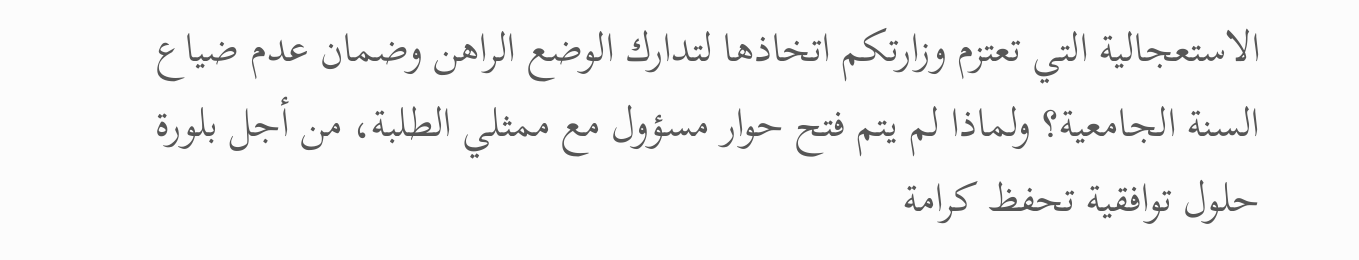الاستعجالية التي تعتزم وزارتكم اتخاذها لتدارك الوضع الراهن وضمان عدم ضياع السنة الجامعية؟ ولماذا لم يتم فتح حوار مسؤول مع ممثلي الطلبة، من أجل بلورة حلول توافقية تحفظ كرامة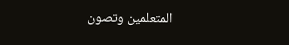المتعلمين وتصون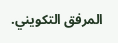المرفق التكويني.